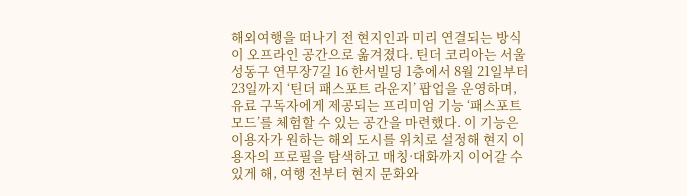해외여행을 떠나기 전 현지인과 미리 연결되는 방식이 오프라인 공간으로 옮겨졌다. 틴더 코리아는 서울 성동구 연무장7길 16 한서빌딩 1층에서 8월 21일부터 23일까지 ‘틴더 패스포트 라운지’ 팝업을 운영하며, 유료 구독자에게 제공되는 프리미엄 기능 ‘패스포트 모드’를 체험할 수 있는 공간을 마련했다. 이 기능은 이용자가 원하는 해외 도시를 위치로 설정해 현지 이용자의 프로필을 탐색하고 매칭·대화까지 이어갈 수 있게 해, 여행 전부터 현지 문화와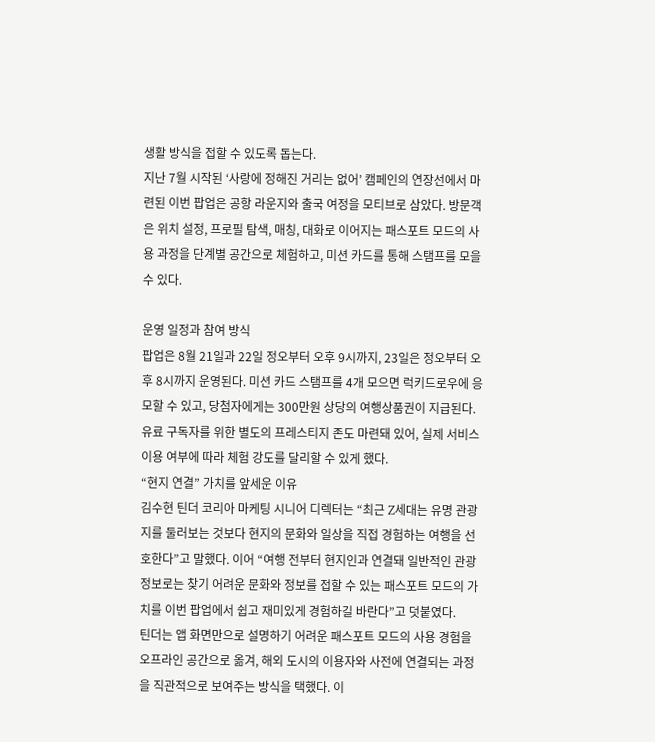생활 방식을 접할 수 있도록 돕는다.
지난 7월 시작된 ‘사랑에 정해진 거리는 없어’ 캠페인의 연장선에서 마련된 이번 팝업은 공항 라운지와 출국 여정을 모티브로 삼았다. 방문객은 위치 설정, 프로필 탐색, 매칭, 대화로 이어지는 패스포트 모드의 사용 과정을 단계별 공간으로 체험하고, 미션 카드를 통해 스탬프를 모을 수 있다.

운영 일정과 참여 방식
팝업은 8월 21일과 22일 정오부터 오후 9시까지, 23일은 정오부터 오후 8시까지 운영된다. 미션 카드 스탬프를 4개 모으면 럭키드로우에 응모할 수 있고, 당첨자에게는 300만원 상당의 여행상품권이 지급된다. 유료 구독자를 위한 별도의 프레스티지 존도 마련돼 있어, 실제 서비스 이용 여부에 따라 체험 강도를 달리할 수 있게 했다.
“현지 연결” 가치를 앞세운 이유
김수현 틴더 코리아 마케팅 시니어 디렉터는 “최근 Z세대는 유명 관광지를 둘러보는 것보다 현지의 문화와 일상을 직접 경험하는 여행을 선호한다”고 말했다. 이어 “여행 전부터 현지인과 연결돼 일반적인 관광 정보로는 찾기 어려운 문화와 정보를 접할 수 있는 패스포트 모드의 가치를 이번 팝업에서 쉽고 재미있게 경험하길 바란다”고 덧붙였다.
틴더는 앱 화면만으로 설명하기 어려운 패스포트 모드의 사용 경험을 오프라인 공간으로 옮겨, 해외 도시의 이용자와 사전에 연결되는 과정을 직관적으로 보여주는 방식을 택했다. 이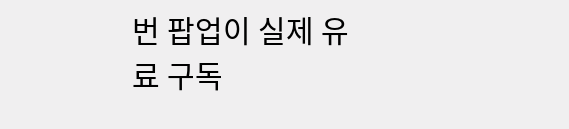번 팝업이 실제 유료 구독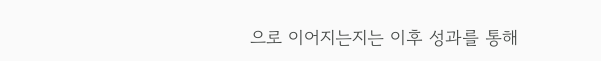으로 이어지는지는 이후 성과를 통해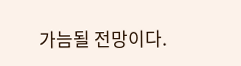가늠될 전망이다.